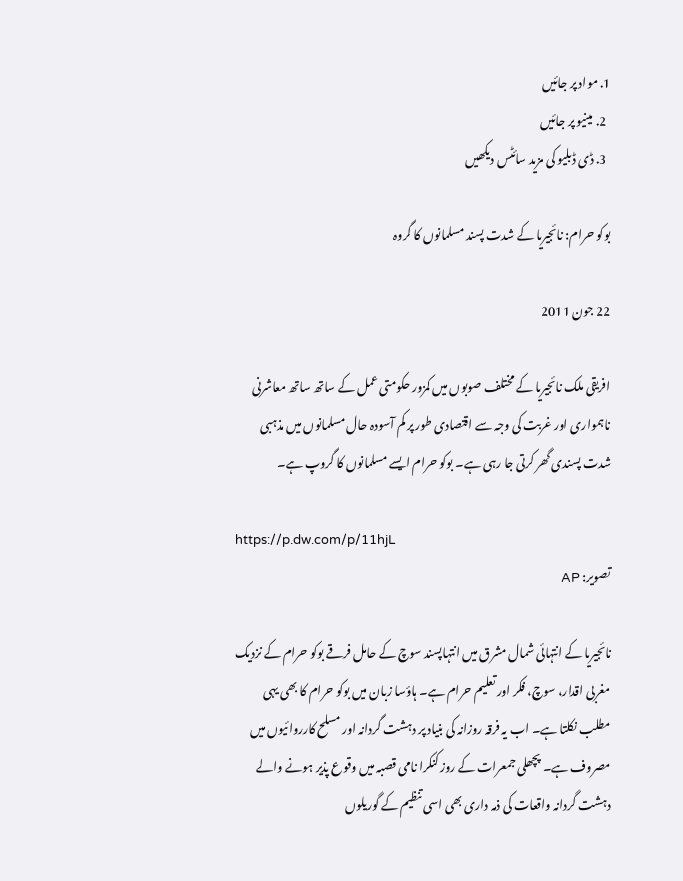1. مواد پر جائیں
  2. مینیو پر جائیں
  3. ڈی ڈبلیو کی مزید سائٹس دیکھیں

بوکو حرام: نائجیریا کے شدت پسند مسلمانوں کا گروہ

22 جون 2011

افریقی ملک نائجیریا کے مختلف صوبوں میں کمزور حکومتی عمل کے ساتھ ساتھ معاشرنی ناہمواری اور غربت کی وجہ سے اقتصادی طور پر کم آسودہ حال مسلمانوں میں مذہبی شدت پسندی گھر کرتی جا رہی ہے۔ بوکو حرام ایسے مسلمانوں کا گروپ ہے۔

https://p.dw.com/p/11hjL
تصویر: AP

نائجیریا کے انتہائی شمال مشرق میں انتہاپسند سوچ کے حامل فرقے بوکو حرام کے نزدیک مغربی اقدار، سوچ، فکر اور تعلیم حرام ہے۔ ہاؤسا زبان میں بوکو حرام کا بھی یہی مطلب نکلتا ہے۔ اب یہ فرقہ روزانہ کی بنیاد پر دہشت گردانہ اور مسلح کارروائیوں میں مصروف ہے۔ پچھلی جمعرات کے روز کنکرا نامی قصبہ میں وقوع پذیر ہونے والے دہشت گردانہ واقعات کی ذمہ داری بھی اسی تنظیم کے گوریلوں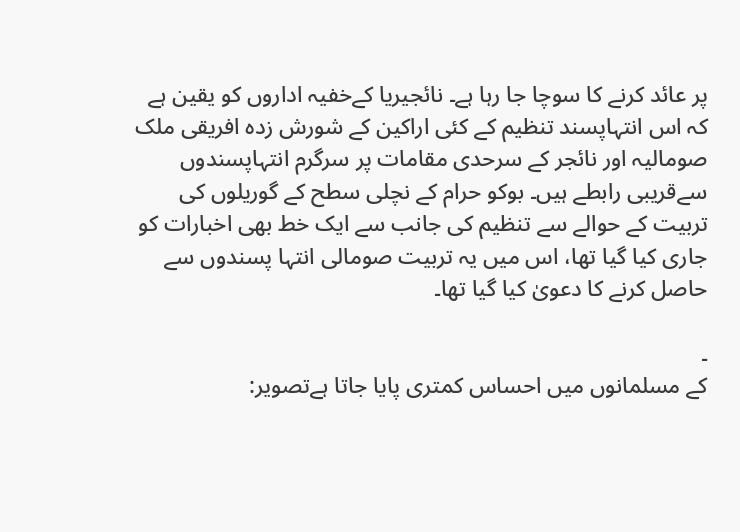پر عائد کرنے کا سوچا جا رہا ہے۔ نائجیریا کےخفیہ اداروں کو یقین ہے کہ اس انتہاپسند تنظیم کے کئی اراکین کے شورش زدہ افریقی ملک صومالیہ اور نائجر کے سرحدی مقامات پر سرگرم انتہاپسندوں سےقریبی رابطے ہیں۔ بوکو حرام کے نچلی سطح کے گوریلوں کی تربیت کے حوالے سے تنظیم کی جانب سے ایک خط بھی اخبارات کو جاری کیا گیا تھا، اس میں یہ تربیت صومالی انتہا پسندوں سے حاصل کرنے کا دعویٰ کیا گیا تھا۔

۔
کے مسلمانوں میں احساس کمتری پایا جاتا ہےتصویر: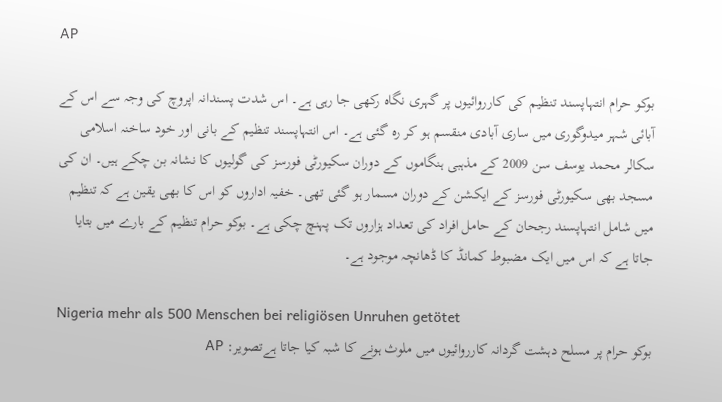AP

بوکو حرام انتہاپسند تنظیم کی کارروائیوں پر گہری نگاہ رکھی جا رہی ہے۔ اس شدت پسندانہ اپروچ کی وجہ سے اس کے آبائی شہر میدوگوری میں ساری آبادی منقسم ہو کر رہ گئی ہے۔ اس انتہاپسند تنظیم کے بانی اور خود ساخنہ اسلامی سکالر محمد یوسف سن 2009 کے مذہبی ہنگاموں کے دوران سکیورٹی فورسز کی گولیوں کا نشانہ بن چکے ہیں۔ ان کی مسجد بھی سکیورٹی فورسز کے ایکشن کے دوران مسمار ہو گئی تھی۔ خفیہ اداروں کو اس کا بھی یقین ہے کہ تنظیم میں شامل انتہاپسند رجحان کے حامل افراد کی تعداد ہزاروں تک پہنچ چکی ہے۔ بوکو حرام تنظیم کے بارے میں بتایا جاتا ہے کہ اس میں ایک مضبوط کمانڈ کا ڈھانچہ موجود ہے۔

Nigeria mehr als 500 Menschen bei religiösen Unruhen getötet
بوکو حرام پر مسلح دہشت گردانہ کارروائیوں میں ملوث ہونے کا شبہ کیا جاتا ہےتصویر: AP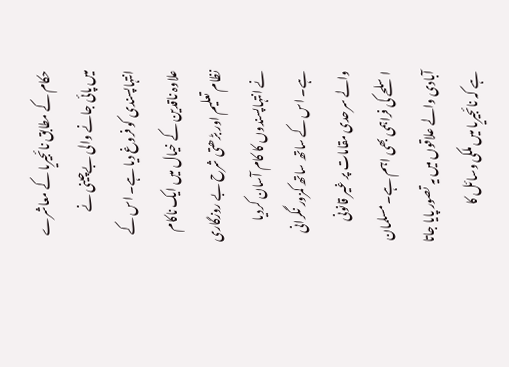حکام کے مطابق نائجیریا کے معاشرے میں پائی جانے والی بےچینی نے انتہاپسندی کو فروغ دیا ہے۔ اس کے علاوہ ناقدین کے خیال میں ایک ناکام نظام تعلیم اور بڑھتی شرح بے روزگاری نے انتہاپسندوں کا کام آسان کردیا ہے۔ اس کے ساتھ ساتھ کمزور نگرانی والے سرحدی مقامات پر غیر قانونی اسلحے کی فراہمی بھی اہم ہے۔ مسلمان آبادی والے علاقوں میں یہ تصور پایا جاتا ہے کہ نائجیریا میں ملکی وسائل کا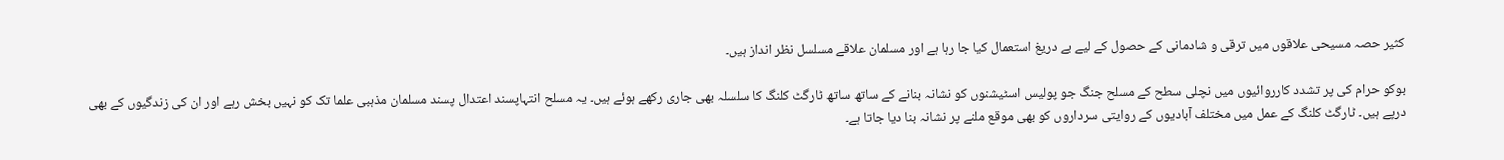کثیر حصہ مسیحی علاقوں میں ترقی و شادمانی کے حصول کے لیے بے دریغ استعمال کیا جا رہا ہے اور مسلمان علاقے مسلسل نظر انداز ہیں۔

بوکو حرام کی پر تشدد کارروائیوں میں نچلی سطح کے مسلح جنگ جو پولیس اسٹیشنوں کو نشانہ بنانے کے ساتھ ساتھ ٹارگٹ کلنگ کا سلسلہ بھی جاری رکھے ہوئے ہیں۔ یہ مسلح انتہاپسند اعتدال پسند مسلمان مذہبی علما تک کو نہیں بخش رہے اور ان کی زندگیوں کے بھی درپے ہیں۔ ٹارگٹ کلنگ کے عمل میں مختلف آبادیوں کے روایتی سرداروں کو بھی موقع ملنے پر نشانہ بنا دیا جاتا ہے۔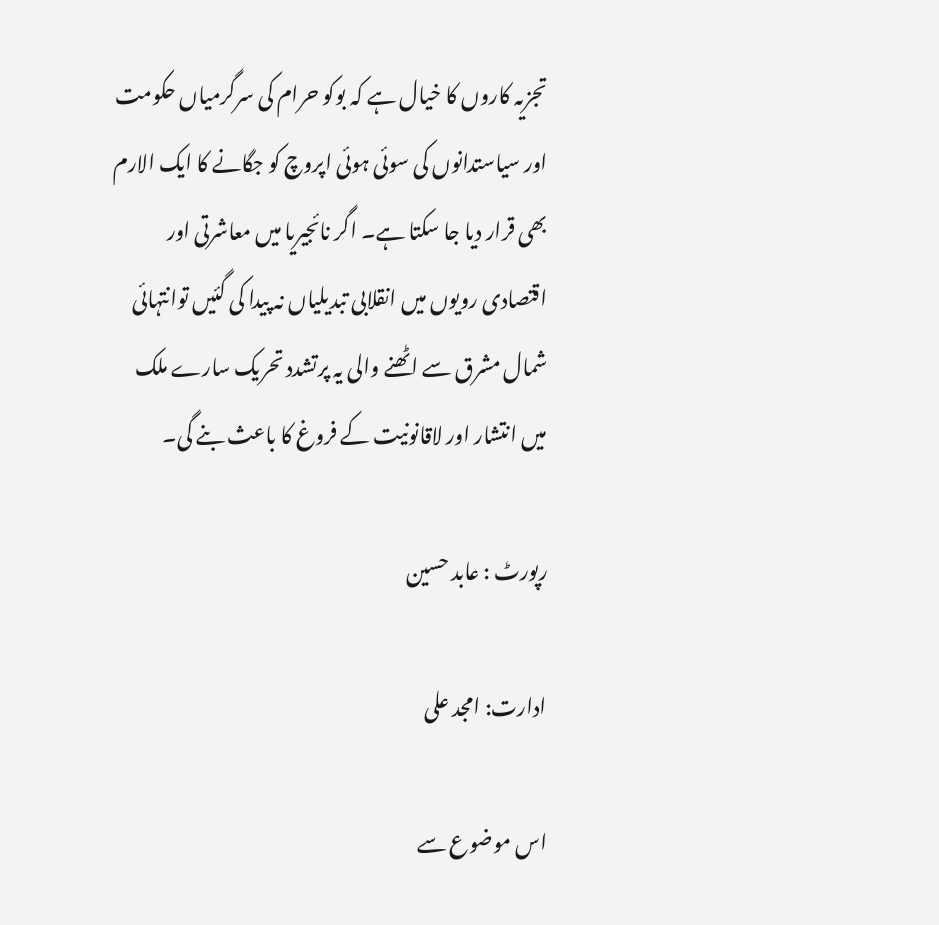تجزیہ کاروں کا خیال ہے کہ بوکو حرام کی سرگرمیاں حکومت اور سیاستدانوں کی سوئی ہوئی اپروچ کو جگانے کا ایک الارم بھی قرار دیا جا سکتا ہے۔ اگر نائجیریا میں معاشرتی اور اقتصادی رویوں میں انقلابی تبدیلیاں نہ پیدا کی گئیں توانتہائی شمال مشرق سے اٹھنے والی یہ پرتشدد تحریک سارے ملک میں انتشار اور لاقانونیت کے فروغ کا باعث بنے گی۔

رپورٹ : عابد حسین

ادارت: امجد علی

اس موضوع سے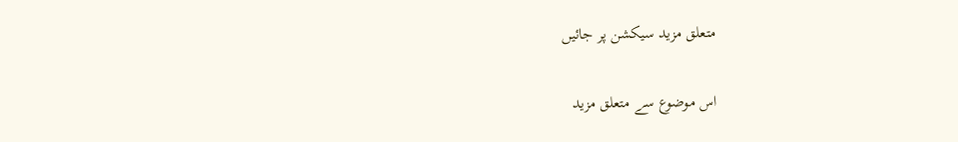متعلق مزید سیکشن پر جائیں

اس موضوع سے متعلق مزید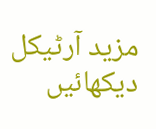مزید آرٹیکل دیکھائیں